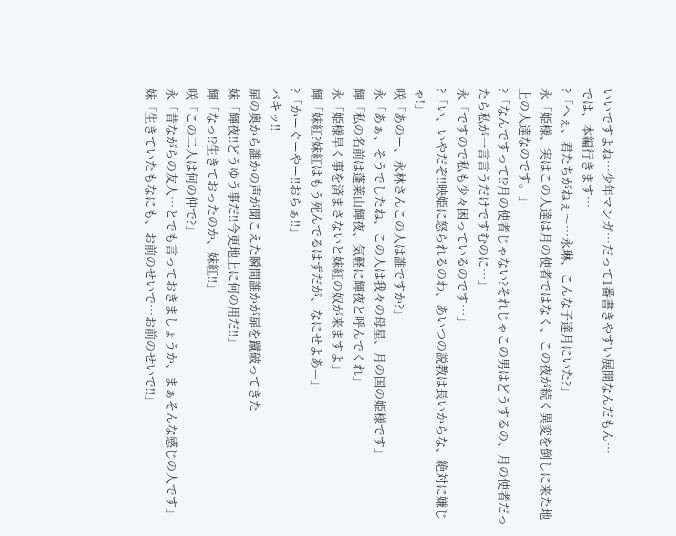いいですよね…少年マンガ…だって1番書きやすい展開なんだもん…
では、本編行きます…
?「へぇ、君たちがねぇ〜…永琳、こんな子達月にいた?」
永「姫様、実はこの人達は月の使者ではなく、この夜が続く異変を倒しに来た地上の人達なのです。」
?「なんですって⁉月の使者じゃない?それじゃこの男はどうするの、月の使者だったら私が一言言うだけですむのに…」
永「ですので私も少々困っているのです…」
?「い、いやだぞ‼映姫に怒られるのわ、あいつの説教は長いからな、絶対に嫌じゃ!」
咲「あのー、永林さんこの人は誰ですか?」
永「あぁ、そうでしたね、この人は我々の母星、月の国の姫様です」
輝「私の名前は蓬莱山輝夜、気軽に輝夜と呼んでくれ」
永「姫様早く事を済まさないと妹紅の奴が来ますよ」
輝「妹紅?妹紅はもう死んでるはずだが、なにせよあ—」
?「かーぐーやー‼おらぁ‼」
バキッ‼
扉の奥から誰かの声が聞こえた瞬間誰かが扉を蹴破ってきた
妹「輝夜‼どうゆう事だ‼今更地上に何の用だ‼」
輝「なっ⁉生きておったのか、妹紅‼」
咲「この二人は何の仲で?」
永「昔ながらの友人…とでも言っておきましょうか、まぁそんな感じの人です」
妹「生きていたもなにも、お前のせいで…お前のせいで‼」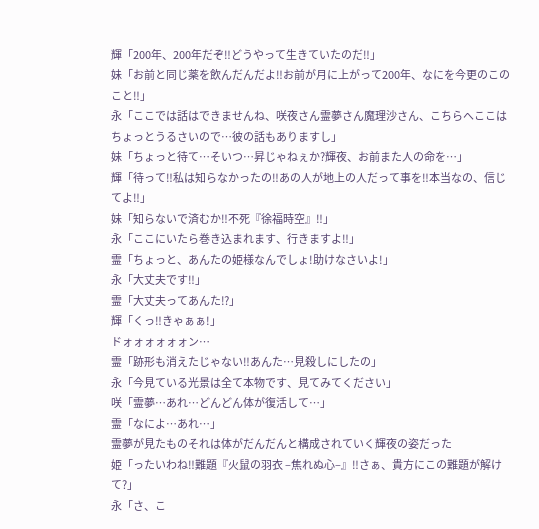輝「200年、200年だぞ‼どうやって生きていたのだ‼」
妹「お前と同じ薬を飲んだんだよ‼お前が月に上がって200年、なにを今更のこのこと‼」
永「ここでは話はできませんね、咲夜さん霊夢さん魔理沙さん、こちらへここはちょっとうるさいので…彼の話もありますし」
妹「ちょっと待て…そいつ…昇じゃねぇか?輝夜、お前また人の命を…」
輝「待って‼私は知らなかったの‼あの人が地上の人だって事を‼本当なの、信じてよ‼」
妹「知らないで済むか‼不死『徐福時空』‼」
永「ここにいたら巻き込まれます、行きますよ‼」
霊「ちょっと、あんたの姫様なんでしょ!助けなさいよ!」
永「大丈夫です‼」
霊「大丈夫ってあんた⁉」
輝「くっ‼きゃぁぁ!」
ドォォォォォォン…
霊「跡形も消えたじゃない‼あんた…見殺しにしたの」
永「今見ている光景は全て本物です、見てみてください」
咲「霊夢…あれ…どんどん体が復活して…」
霊「なによ…あれ…」
霊夢が見たものそれは体がだんだんと構成されていく輝夜の姿だった
姫「ったいわね‼難題『火鼠の羽衣 –焦れぬ心–』‼さぁ、貴方にこの難題が解けて?」
永「さ、こ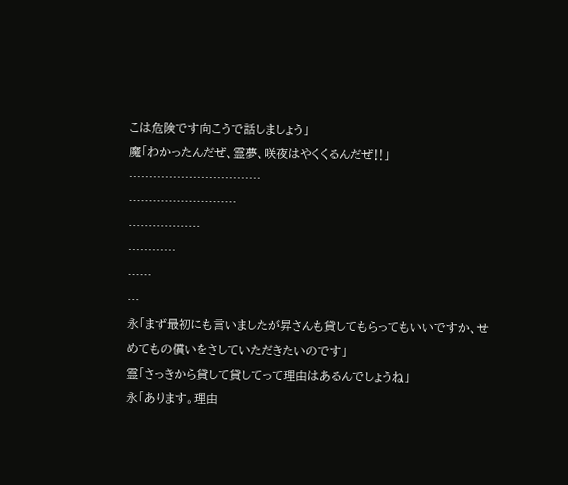こは危険です向こうで話しましょう」
魔「わかったんだぜ、霊夢、咲夜はやくくるんだぜ‼」
……………………………
………………………
………………
…………
……
…
永「まず最初にも言いましたが昇さんも貸してもらってもいいですか、せめてもの償いをさしていただきたいのです」
霊「さっきから貸して貸してって理由はあるんでしょうね」
永「あります。理由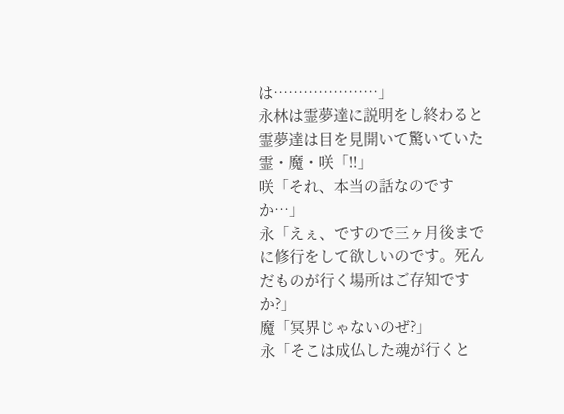は…………………」
永林は霊夢達に説明をし終わると霊夢達は目を見開いて驚いていた
霊・魔・咲「‼」
咲「それ、本当の話なのですか…」
永「えぇ、ですので三ヶ月後までに修行をして欲しいのです。死んだものが行く場所はご存知ですか?」
魔「冥界じゃないのぜ?」
永「そこは成仏した魂が行くと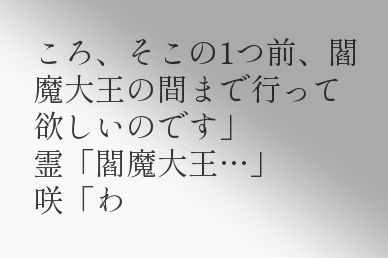ころ、そこの1つ前、閻魔大王の間まで行って欲しいのです」
霊「閻魔大王…」
咲「わ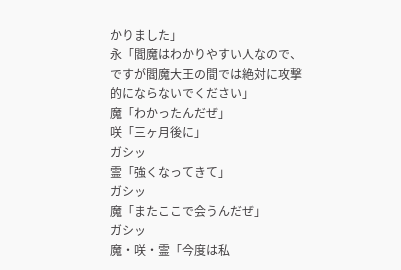かりました」
永「閻魔はわかりやすい人なので、ですが閻魔大王の間では絶対に攻撃的にならないでください」
魔「わかったんだぜ」
咲「三ヶ月後に」
ガシッ
霊「強くなってきて」
ガシッ
魔「またここで会うんだぜ」
ガシッ
魔・咲・霊「今度は私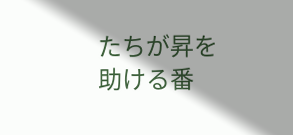たちが昇を助ける番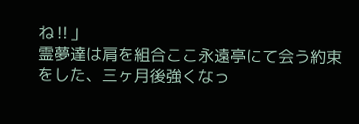ね‼」
霊夢達は肩を組合ここ永遠亭にて会う約束をした、三ヶ月後強くなっ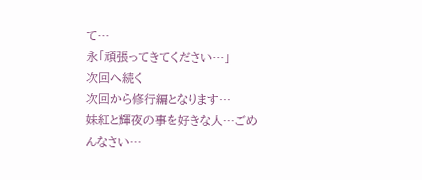て…
永「頑張ってきてください…」
次回へ続く
次回から修行編となります…
妹紅と輝夜の事を好きな人…ごめんなさい…